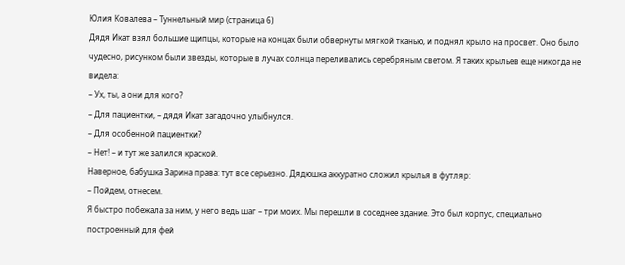Юлия Ковалева – Туннельный мир (страница 6)
Дядя Икат взял большие щипцы, которые на концах были обвернуты мягкой тканью, и поднял крыло на просвет. Оно было чудесно, рисунком были звезды, которые в лучах солнца переливались серебряным светом. Я таких крыльев еще никогда не видела:
– Ух, ты, а они для кого?
– Для пациентки, – дядя Икат загадочно улыбнулся.
– Для особенной пациентки?
– Нет! – и тут же залился краской.
Наверное, бабушка Зарина права: тут все серьезно. Дядюшка аккуратно сложил крылья в футляр:
– Пойдем, отнесем.
Я быстро побежала за ним, у него ведь шаг – три моих. Мы перешли в соседнее здание. Это был корпус, специально построенный для фей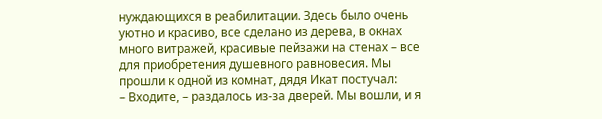нуждающихся в реабилитации. Здесь было очень уютно и красиво, все сделано из дерева, в окнах много витражей, красивые пейзажи на стенах – все для приобретения душевного равновесия. Мы прошли к одной из комнат, дядя Икат постучал:
– Входите, – раздалось из-за дверей. Мы вошли, и я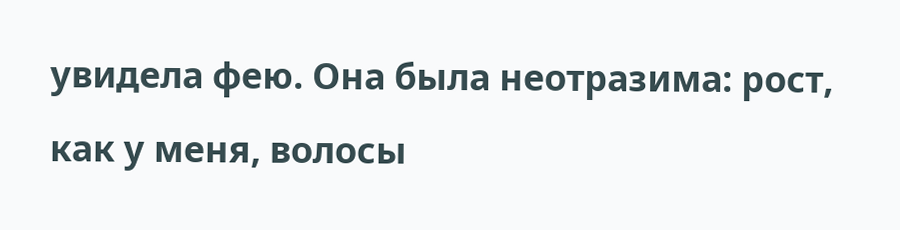увидела фею. Она была неотразима: рост, как у меня, волосы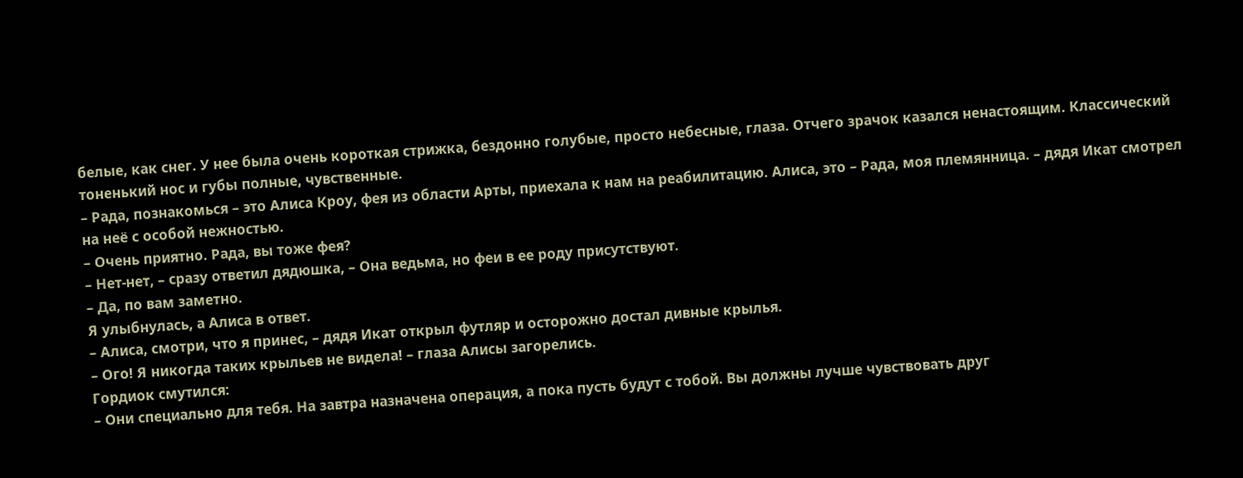белые, как снег. У нее была очень короткая стрижка, бездонно голубые, просто небесные, глаза. Отчего зрачок казался ненастоящим. Классический тоненький нос и губы полные, чувственные.
– Рада, познакомься – это Алиса Кроу, фея из области Арты, приехала к нам на реабилитацию. Алиса, это – Рада, моя племянница. – дядя Икат смотрел на неё с особой нежностью.
– Очень приятно. Рада, вы тоже фея?
– Нет-нет, – сразу ответил дядюшка, – Она ведьма, но феи в ее роду присутствуют.
– Да, по вам заметно.
Я улыбнулась, а Алиса в ответ.
– Алиса, смотри, что я принес, – дядя Икат открыл футляр и осторожно достал дивные крылья.
– Ого! Я никогда таких крыльев не видела! – глаза Алисы загорелись.
Гордиок смутился:
– Они специально для тебя. На завтра назначена операция, а пока пусть будут с тобой. Вы должны лучше чувствовать друг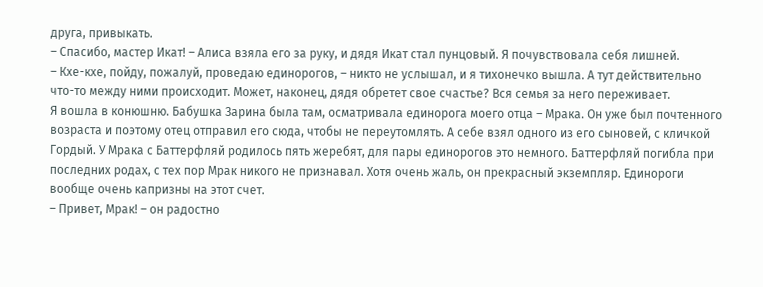друга, привыкать.
– Спасибо, мастер Икат! – Алиса взяла его за руку, и дядя Икат стал пунцовый. Я почувствовала себя лишней.
– Кхе-кхе, пойду, пожалуй, проведаю единорогов, – никто не услышал, и я тихонечко вышла. А тут действительно что-то между ними происходит. Может, наконец, дядя обретет свое счастье? Вся семья за него переживает.
Я вошла в конюшню. Бабушка Зарина была там, осматривала единорога моего отца – Мрака. Он уже был почтенного возраста и поэтому отец отправил его сюда, чтобы не переутомлять. А себе взял одного из его сыновей, с кличкой Гордый. У Мрака с Баттерфляй родилось пять жеребят, для пары единорогов это немного. Баттерфляй погибла при последних родах, с тех пор Мрак никого не признавал. Хотя очень жаль, он прекрасный экземпляр. Единороги вообще очень капризны на этот счет.
– Привет, Мрак! – он радостно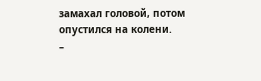замахал головой, потом опустился на колени.
–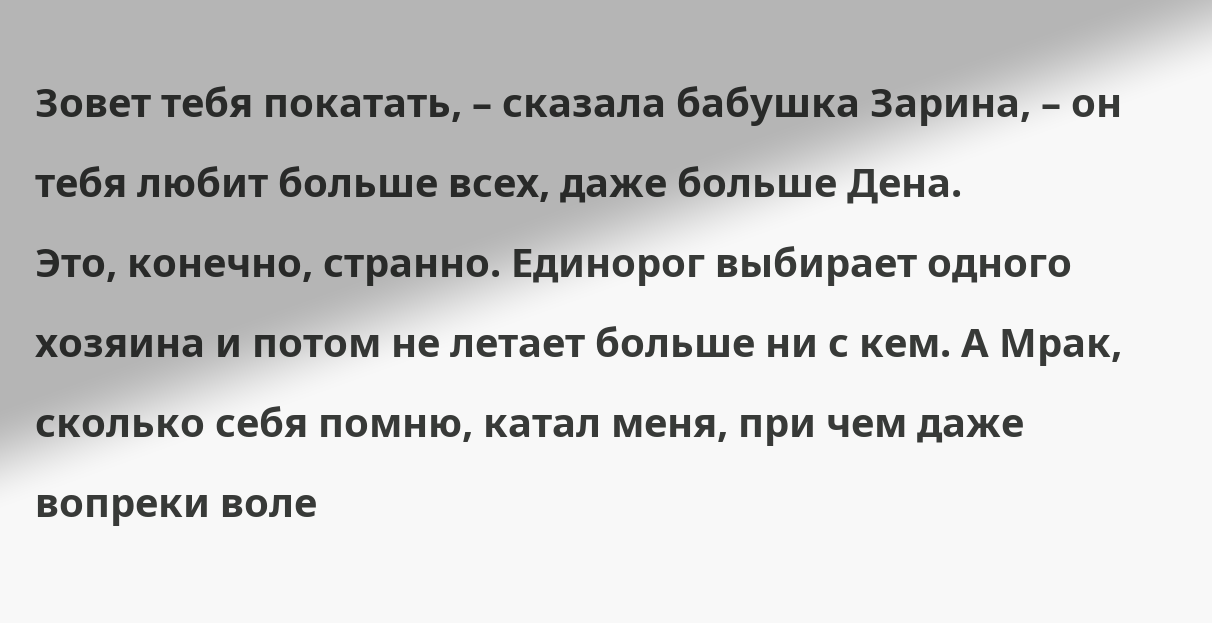Зовет тебя покатать, – сказала бабушка Зарина, – он тебя любит больше всех, даже больше Дена.
Это, конечно, странно. Единорог выбирает одного хозяина и потом не летает больше ни с кем. А Мрак, сколько себя помню, катал меня, при чем даже вопреки воле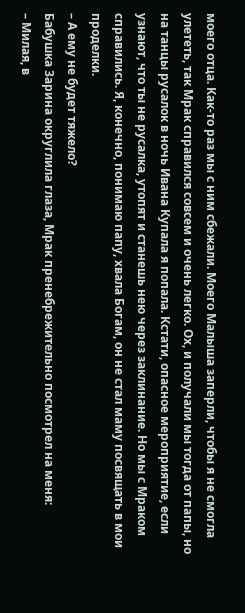моего отца. Как-то раз мы с ним сбежали. Моего Малыша заперли, чтобы я не смогла улететь, так Мрак справился совсем и очень легко. Ох, и получали мы тогда от папы, но на танцы русалок в ночь Ивана Купала я попала. Кстати, опасное мероприятие, если узнают, что ты не русалка, утопят и станешь нею через заклинание. Но мы с Мраком справились. Я, конечно, понимаю папу, хвала Богам, он не стал маму посвящать в мои проделки.
– А ему не будет тяжело?
Бабушка Зарина округлила глаза, Мрак пренебрежительно посмотрел на меня:
– Милая, в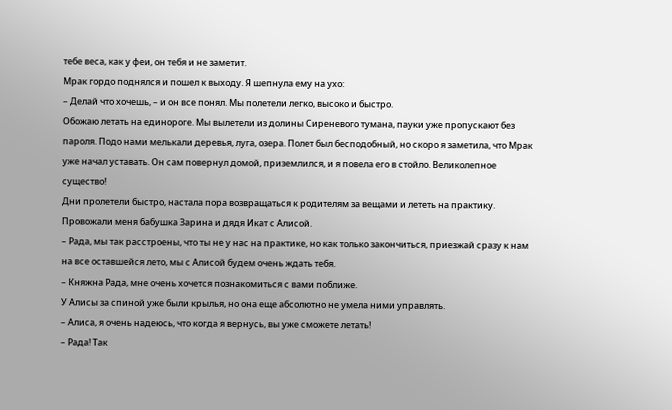тебе веса, как у феи, он тебя и не заметит.
Мрак гордо поднялся и пошел к выходу. Я шепнула ему на ухо:
– Делай что хочешь, – и он все понял. Мы полетели легко, высоко и быстро.
Обожаю летать на единороге. Мы вылетели из долины Сиреневого тумана, пауки уже пропускают без пароля. Подо нами мелькали деревья, луга, озера. Полет был бесподобный, но скоро я заметила, что Мрак уже начал уставать. Он сам повернул домой, приземлился, и я повела его в стойло. Великолепное существо!
Дни пролетели быстро, настала пора возвращаться к родителям за вещами и лететь на практику. Провожали меня бабушка Зарина и дядя Икат с Алисой.
– Рада, мы так расстроены, что ты не у нас на практике, но как только закончиться, приезжай сразу к нам на все оставшейся лето, мы с Алисой будем очень ждать тебя.
– Княжна Рада, мне очень хочется познакомиться с вами поближе.
У Алисы за спиной уже были крылья, но она еще абсолютно не умела ними управлять.
– Алиса, я очень надеюсь, что когда я вернусь, вы уже сможете летать!
– Рада! Так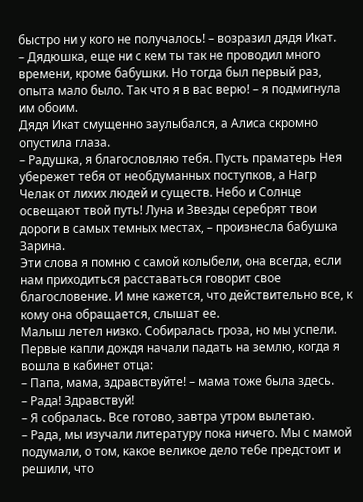быстро ни у кого не получалось! – возразил дядя Икат.
– Дядюшка, еще ни с кем ты так не проводил много времени, кроме бабушки. Но тогда был первый раз, опыта мало было. Так что я в вас верю! – я подмигнула им обоим.
Дядя Икат смущенно заулыбался, а Алиса скромно опустила глаза.
– Радушка, я благословляю тебя. Пусть праматерь Нея убережет тебя от необдуманных поступков, а Нагр Челак от лихих людей и существ. Небо и Солнце освещают твой путь! Луна и Звезды серебрят твои дороги в самых темных местах, – произнесла бабушка Зарина.
Эти слова я помню с самой колыбели, она всегда, если нам приходиться расставаться говорит свое благословение. И мне кажется, что действительно все, к кому она обращается, слышат ее.
Малыш летел низко. Собиралась гроза, но мы успели. Первые капли дождя начали падать на землю, когда я вошла в кабинет отца:
– Папа, мама, здравствуйте! – мама тоже была здесь.
– Рада! Здравствуй!
– Я собралась. Все готово, завтра утром вылетаю.
– Рада, мы изучали литературу пока ничего. Мы с мамой подумали, о том, какое великое дело тебе предстоит и решили, что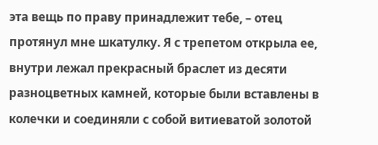эта вещь по праву принадлежит тебе, – отец протянул мне шкатулку. Я с трепетом открыла ее, внутри лежал прекрасный браслет из десяти разноцветных камней, которые были вставлены в колечки и соединяли с собой витиеватой золотой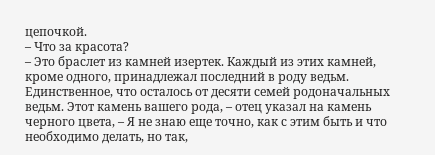цепочкой.
– Что за красота?
– Это браслет из камней изертек. Каждый из этих камней, кроме одного, принадлежал последний в роду ведьм. Единственное, что осталось от десяти семей родоначальных ведьм. Этот камень вашего рода, – отец указал на камень черного цвета, – Я не знаю еще точно, как с этим быть и что необходимо делать, но так,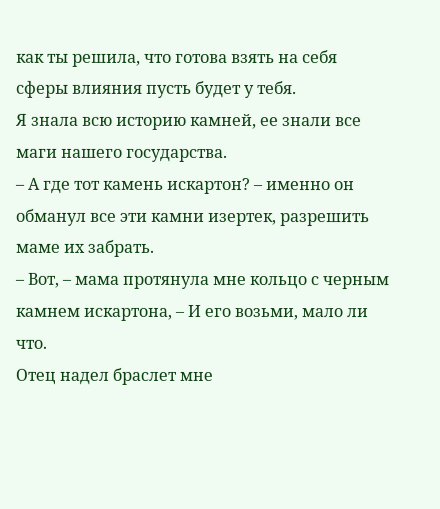как ты решила, что готова взять на себя сферы влияния пусть будет у тебя.
Я знала всю историю камней, ее знали все маги нашего государства.
– А где тот камень искартон? – именно он обманул все эти камни изертек, разрешить маме их забрать.
– Вот, – мама протянула мне кольцо с черным камнем искартона, – И его возьми, мало ли что.
Отец надел браслет мне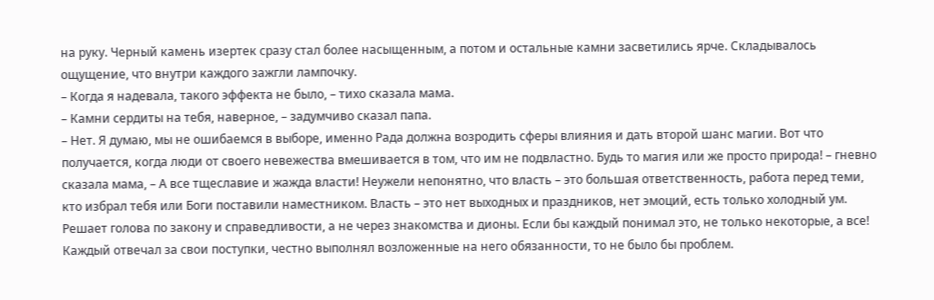на руку. Черный камень изертек сразу стал более насыщенным, а потом и остальные камни засветились ярче. Складывалось ощущение, что внутри каждого зажгли лампочку.
– Когда я надевала, такого эффекта не было, – тихо сказала мама.
– Камни сердиты на тебя, наверное, – задумчиво сказал папа.
– Нет. Я думаю, мы не ошибаемся в выборе, именно Рада должна возродить сферы влияния и дать второй шанс магии. Вот что получается, когда люди от своего невежества вмешивается в том, что им не подвластно. Будь то магия или же просто природа! – гневно сказала мама, – А все тщеславие и жажда власти! Неужели непонятно, что власть – это большая ответственность, работа перед теми, кто избрал тебя или Боги поставили наместником. Власть – это нет выходных и праздников, нет эмоций, есть только холодный ум. Решает голова по закону и справедливости, а не через знакомства и дионы. Если бы каждый понимал это, не только некоторые, а все! Каждый отвечал за свои поступки, честно выполнял возложенные на него обязанности, то не было бы проблем.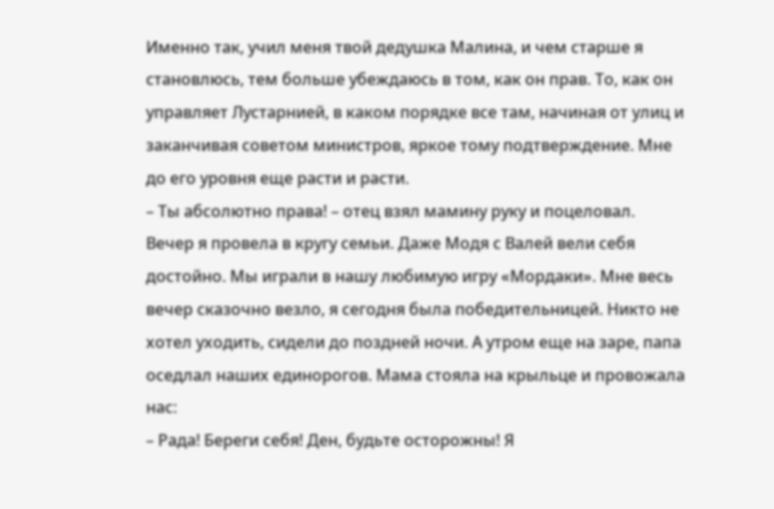Именно так, учил меня твой дедушка Малина, и чем старше я становлюсь, тем больше убеждаюсь в том, как он прав. То, как он управляет Лустарнией, в каком порядке все там, начиная от улиц и заканчивая советом министров, яркое тому подтверждение. Мне до его уровня еще расти и расти.
– Ты абсолютно права! – отец взял мамину руку и поцеловал.
Вечер я провела в кругу семьи. Даже Модя с Валей вели себя достойно. Мы играли в нашу любимую игру «Мордаки». Мне весь вечер сказочно везло, я сегодня была победительницей. Никто не хотел уходить, сидели до поздней ночи. А утром еще на заре, папа оседлал наших единорогов. Мама стояла на крыльце и провожала нас:
– Рада! Береги себя! Ден, будьте осторожны! Я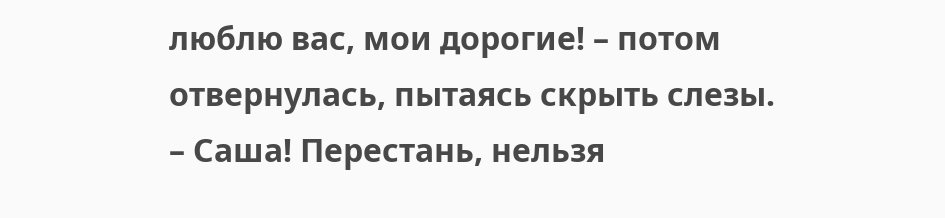люблю вас, мои дорогие! – потом отвернулась, пытаясь скрыть слезы.
– Саша! Перестань, нельзя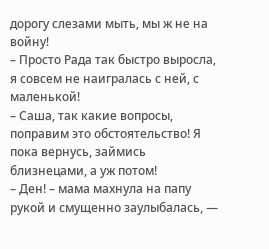дорогу слезами мыть, мы ж не на войну!
– Просто Рада так быстро выросла, я совсем не наигралась с ней, с маленькой!
– Саша, так какие вопросы, поправим это обстоятельство! Я пока вернусь, займись близнецами, а уж потом!
– Ден! – мама махнула на папу рукой и смущенно заулыбалась, —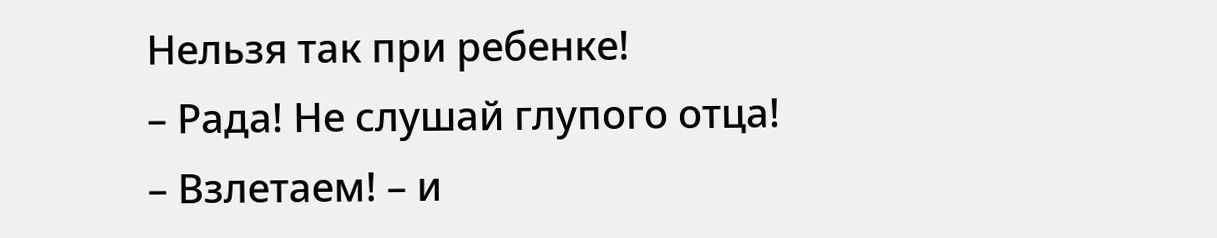Нельзя так при ребенке!
– Рада! Не слушай глупого отца!
– Взлетаем! – и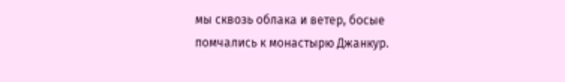мы сквозь облака и ветер, босые помчались к монастырю Джанкур.